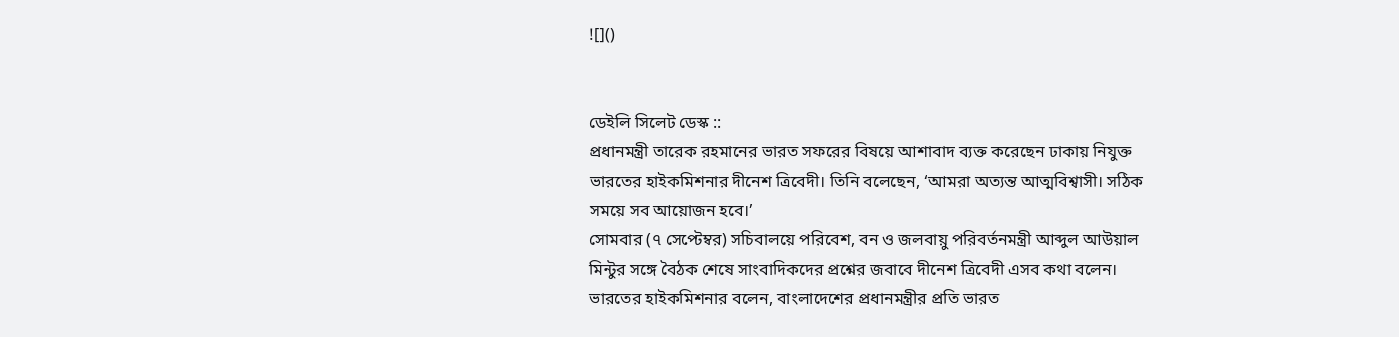![]()


ডেইলি সিলেট ডেস্ক ::
প্রধানমন্ত্রী তারেক রহমানের ভারত সফরের বিষয়ে আশাবাদ ব্যক্ত করেছেন ঢাকায় নিযুক্ত ভারতের হাইকমিশনার দীনেশ ত্রিবেদী। তিনি বলেছেন, ‘আমরা অত্যন্ত আত্মবিশ্বাসী। সঠিক সময়ে সব আয়োজন হবে।’
সোমবার (৭ সেপ্টেম্বর) সচিবালয়ে পরিবেশ, বন ও জলবায়ু পরিবর্তনমন্ত্রী আব্দুল আউয়াল মিন্টুর সঙ্গে বৈঠক শেষে সাংবাদিকদের প্রশ্নের জবাবে দীনেশ ত্রিবেদী এসব কথা বলেন।
ভারতের হাইকমিশনার বলেন, বাংলাদেশের প্রধানমন্ত্রীর প্রতি ভারত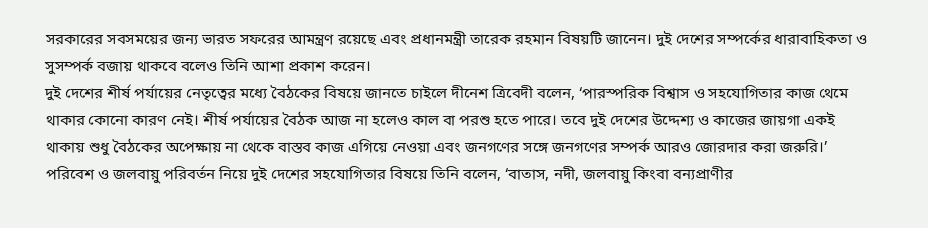সরকারের সবসময়ের জন্য ভারত সফরের আমন্ত্রণ রয়েছে এবং প্রধানমন্ত্রী তারেক রহমান বিষয়টি জানেন। দুই দেশের সম্পর্কের ধারাবাহিকতা ও সুসম্পর্ক বজায় থাকবে বলেও তিনি আশা প্রকাশ করেন।
দুই দেশের শীর্ষ পর্যায়ের নেতৃত্বের মধ্যে বৈঠকের বিষয়ে জানতে চাইলে দীনেশ ত্রিবেদী বলেন, ‘পারস্পরিক বিশ্বাস ও সহযোগিতার কাজ থেমে থাকার কোনো কারণ নেই। শীর্ষ পর্যায়ের বৈঠক আজ না হলেও কাল বা পরশু হতে পারে। তবে দুই দেশের উদ্দেশ্য ও কাজের জায়গা একই থাকায় শুধু বৈঠকের অপেক্ষায় না থেকে বাস্তব কাজ এগিয়ে নেওয়া এবং জনগণের সঙ্গে জনগণের সম্পর্ক আরও জোরদার করা জরুরি।’
পরিবেশ ও জলবায়ু পরিবর্তন নিয়ে দুই দেশের সহযোগিতার বিষয়ে তিনি বলেন, ‘বাতাস, নদী, জলবায়ু কিংবা বন্যপ্রাণীর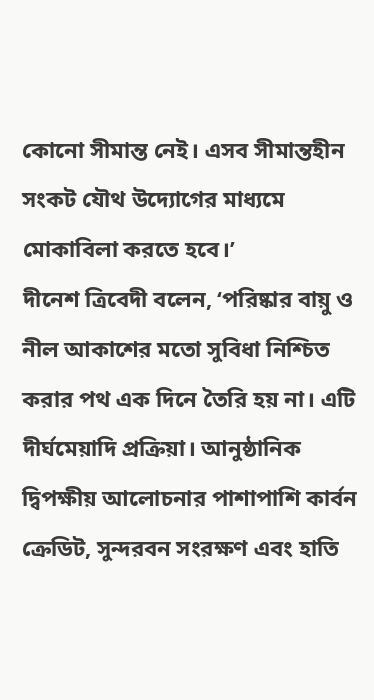কোনো সীমান্ত নেই। এসব সীমান্তহীন সংকট যৌথ উদ্যোগের মাধ্যমে মোকাবিলা করতে হবে।’
দীনেশ ত্রিবেদী বলেন, ‘পরিষ্কার বায়ু ও নীল আকাশের মতো সুবিধা নিশ্চিত করার পথ এক দিনে তৈরি হয় না। এটি দীর্ঘমেয়াদি প্রক্রিয়া। আনুষ্ঠানিক দ্বিপক্ষীয় আলোচনার পাশাপাশি কার্বন ক্রেডিট, সুন্দরবন সংরক্ষণ এবং হাতি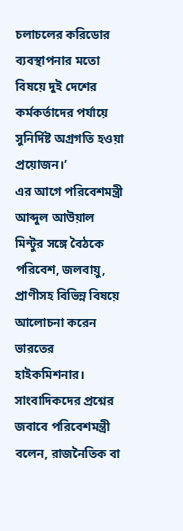চলাচলের করিডোর ব্যবস্থাপনার মতো বিষয়ে দুই দেশের কর্মকর্তাদের পর্যায়ে সুনির্দিষ্ট অগ্রগতি হওয়া প্রয়োজন।’
এর আগে পরিবেশমন্ত্রী আব্দুল আউয়াল মিন্টুর সঙ্গে বৈঠকে পরিবেশ, জলবায়ু, প্রাণীসহ বিভিন্ন বিষয়ে আলোচনা করেন ভারতের হাইকমিশনার।
সাংবাদিকদের প্রশ্নের জবাবে পরিবেশমন্ত্রী বলেন, রাজনৈতিক বা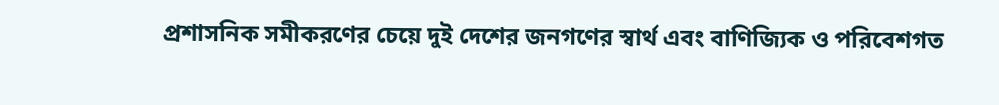প্রশাসনিক সমীকরণের চেয়ে দুই দেশের জনগণের স্বার্থ এবং বাণিজ্যিক ও পরিবেশগত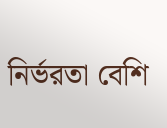নির্ভরতা বেশি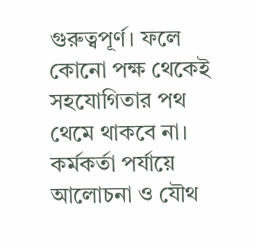গুরুত্বপূর্ণ। ফলে কোনো পক্ষ থেকেই সহযোগিতার পথ থেমে থাকবে না। কর্মকর্তা পর্যায়ে আলোচনা ও যৌথ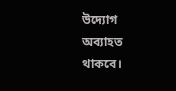উদ্যোগ অব্যাহত থাকবে।